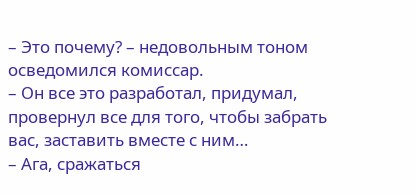– Это почему? – недовольным тоном осведомился комиссар.
– Он все это разработал, придумал, провернул все для того, чтобы забрать вас, заставить вместе с ним…
– Ага, сражаться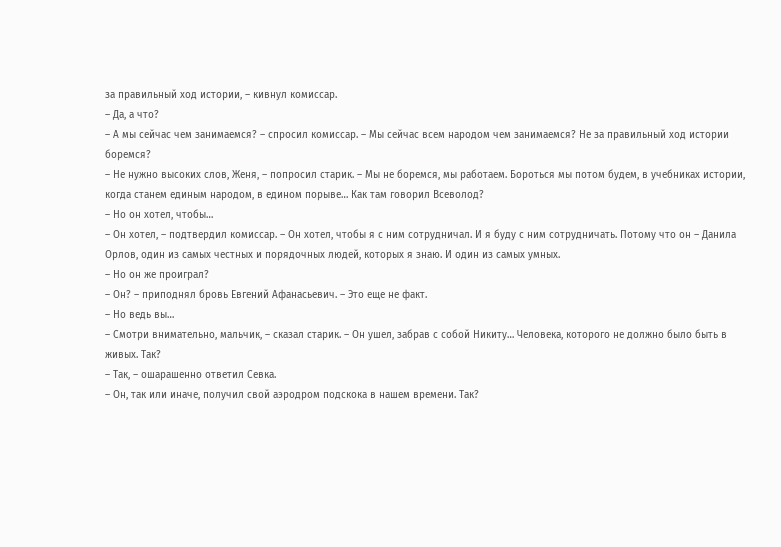за правильный ход истории, – кивнул комиссар.
– Да, а что?
– А мы сейчас чем занимаемся? – спросил комиссар. – Мы сейчас всем народом чем занимаемся? Не за правильный ход истории боремся?
– Не нужно высоких слов, Женя, – попросил старик. – Мы не боремся, мы работаем. Бороться мы потом будем, в учебниках истории, когда станем единым народом, в едином порыве… Как там говорил Всеволод?
– Но он хотел, чтобы…
– Он хотел, – подтвердил комиссар. – Он хотел, чтобы я с ним сотрудничал. И я буду с ним сотрудничать. Потому что он – Данила Орлов, один из самых честных и порядочных людей, которых я знаю. И один из самых умных.
– Но он же проиграл?
– Он? – приподнял бровь Евгений Афанасьевич. – Это еще не факт.
– Но ведь вы…
– Смотри внимательно, мальчик, – сказал старик. – Он ушел, забрав с собой Никиту… Человека, которого не должно было быть в живых. Так?
– Так, – ошарашенно ответил Севка.
– Он, так или иначе, получил свой аэродром подскока в нашем времени. Так?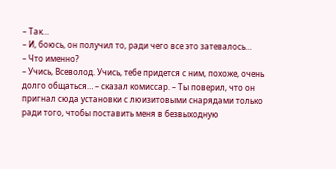– Так…
– И, боюсь, он получил то, ради чего все это затевалось…
– Что именно?
– Учись, Всеволод. Учись, тебе придется с ним, похоже, очень долго общаться… – сказал комиссар. – Ты поверил, что он пригнал сюда установки с люизитовыми снарядами только ради того, чтобы поставить меня в безвыходную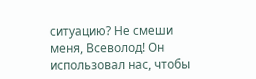ситуацию? Не смеши меня, Всеволод! Он использовал нас, чтобы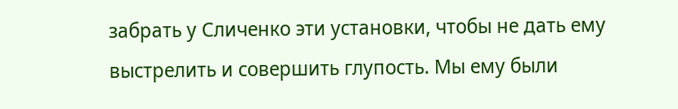забрать у Сличенко эти установки, чтобы не дать ему выстрелить и совершить глупость. Мы ему были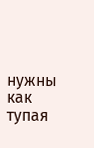нужны как тупая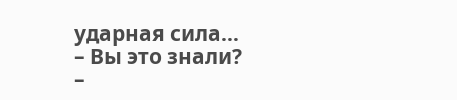ударная сила…
– Вы это знали?
–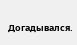Догадывался.